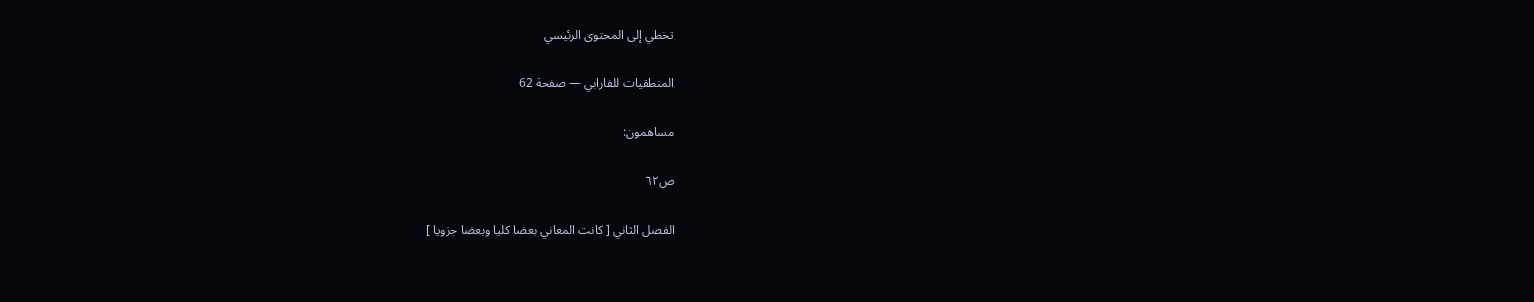تخطي إلى المحتوى الرئيسي

المنطقيات للفارابي — صفحة 62

مساهمون:

ص٦٢

الفصل الثاني [ كانت المعاني بعضا كليا وبعضا جزويا ]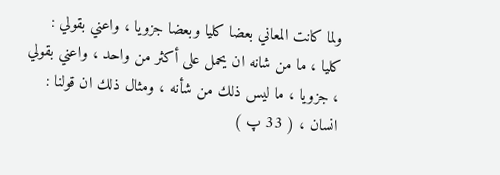ولما كانت المعاني بعضا كليا وبعضا جزويا ، واعني بقولي : كليا ، ما من شانه ان يحمل على أكثر من واحد ، واعني بقولي ، جزويا ، ما ليس ذلك من شأنه ، ومثال ذلك ان قولنا : انسان ، ( 33 پ )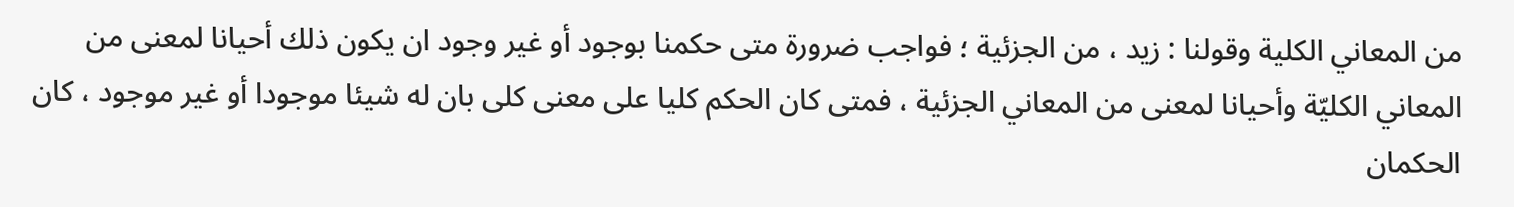من المعاني الكلية وقولنا : زيد ، من الجزئية ؛ فواجب ضرورة متى حكمنا بوجود أو غير وجود ان يكون ذلك أحيانا لمعنى من المعاني الكليّة وأحيانا لمعنى من المعاني الجزئية ، فمتى كان الحكم كليا على معنى كلى بان له شيئا موجودا أو غير موجود ، كان الحكمان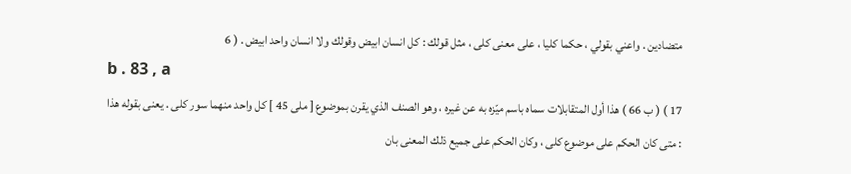متضادين . واعني بقولي ، حكما كليا ، على معنى كلى ، مثل قولك : كل انسان ابيض وقولك ولا انسان واحد ابيض . ( 6
b . 83 , a
17 ) ( ب 66 ) هذا أول المتقابلات سماه باسم ميّزه به عن غيره ، وهو الصنف الذي يقرن بموضوع [ ملى 45 ] كل واحد منهما سور كلى . يعنى بقوله هذا : متى كان الحكم على موضوع كلى ، وكان الحكم على جميع ذلك المعنى بان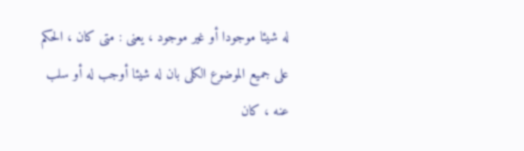له شيئا موجودا أو غير موجود ، يعنى : متى كان ، الحكم على جميع الموضوع الكلى بان له شيئا أوجب له أو سلب عنه ، كان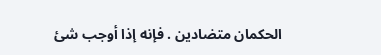الحكمان متضادين . فإنه إذا أوجب شئ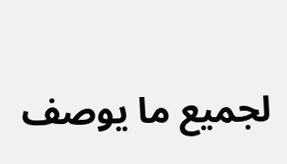لجميع ما يوصف